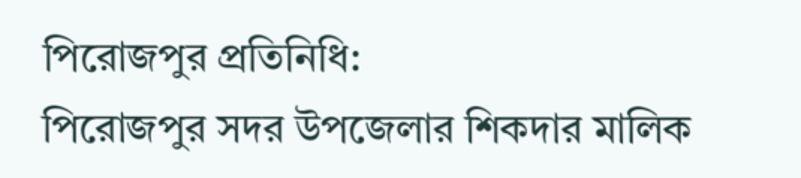পিরোজপুর প্রতিনিধি:
পিরোজপুর সদর উপজেলার শিকদার মালিক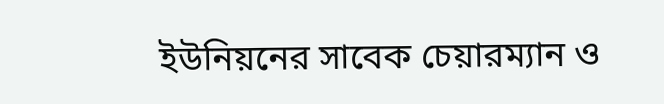ইউনিয়নের সাবেক চেয়ারম্যান ও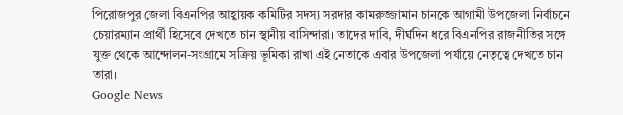পিরোজপুর জেলা বিএনপির আহ্বায়ক কমিটির সদস্য সরদার কামরুজ্জামান চানকে আগামী উপজেলা নির্বাচনে চেয়ারম্যান প্রার্থী হিসেবে দেখতে চান স্থানীয় বাসিন্দারা। তাদের দাবি, দীর্ঘদিন ধরে বিএনপির রাজনীতির সঙ্গে যুক্ত থেকে আন্দোলন-সংগ্রামে সক্রিয় ভূমিকা রাখা এই নেতাকে এবার উপজেলা পর্যায়ে নেতৃত্বে দেখতে চান তারা।
Google News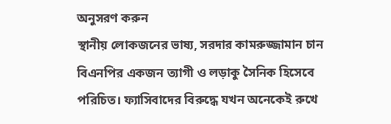অনুসরণ করুন
স্থানীয় লোকজনের ভাষ্য, সরদার কামরুজ্জামান চান বিএনপির একজন ত্যাগী ও লড়াকু সৈনিক হিসেবে পরিচিত। ফ্যাসিবাদের বিরুদ্ধে যখন অনেকেই রুখে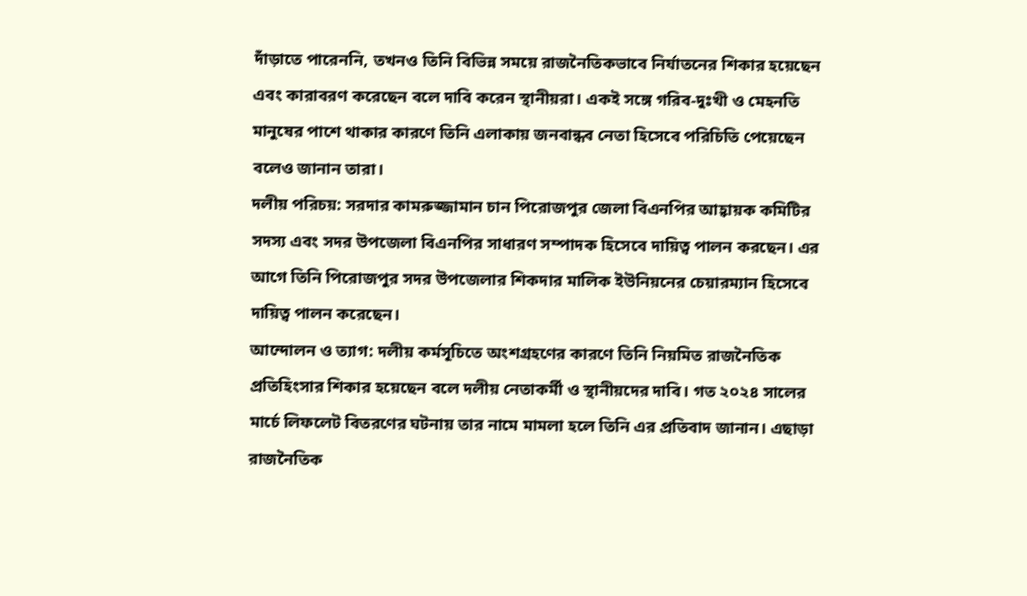দাঁড়াতে পারেননি, তখনও তিনি বিভিন্ন সময়ে রাজনৈতিকভাবে নির্যাতনের শিকার হয়েছেন এবং কারাবরণ করেছেন বলে দাবি করেন স্থানীয়রা। একই সঙ্গে গরিব-দুঃখী ও মেহনতি মানুষের পাশে থাকার কারণে তিনি এলাকায় জনবান্ধব নেতা হিসেবে পরিচিতি পেয়েছেন বলেও জানান তারা।
দলীয় পরিচয়: সরদার কামরুজ্জামান চান পিরোজপুর জেলা বিএনপির আহ্বায়ক কমিটির সদস্য এবং সদর উপজেলা বিএনপির সাধারণ সম্পাদক হিসেবে দায়িত্ব পালন করছেন। এর আগে তিনি পিরোজপুর সদর উপজেলার শিকদার মালিক ইউনিয়নের চেয়ারম্যান হিসেবে দায়িত্ব পালন করেছেন।
আন্দোলন ও ত্যাগ: দলীয় কর্মসূচিতে অংশগ্রহণের কারণে তিনি নিয়মিত রাজনৈতিক প্রতিহিংসার শিকার হয়েছেন বলে দলীয় নেতাকর্মী ও স্থানীয়দের দাবি। গত ২০২৪ সালের মার্চে লিফলেট বিতরণের ঘটনায় তার নামে মামলা হলে তিনি এর প্রতিবাদ জানান। এছাড়া রাজনৈতিক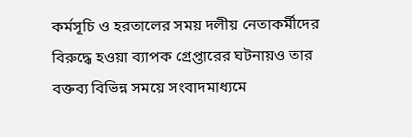কর্মসূচি ও হরতালের সময় দলীয় নেতাকর্মীদের বিরুদ্ধে হওয়া ব্যাপক গ্রেপ্তারের ঘটনায়ও তার বক্তব্য বিভিন্ন সময়ে সংবাদমাধ্যমে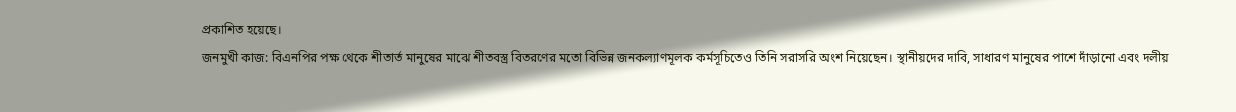প্রকাশিত হয়েছে।
জনমুখী কাজ: বিএনপির পক্ষ থেকে শীতার্ত মানুষের মাঝে শীতবস্ত্র বিতরণের মতো বিভিন্ন জনকল্যাণমূলক কর্মসূচিতেও তিনি সরাসরি অংশ নিয়েছেন। স্থানীয়দের দাবি, সাধারণ মানুষের পাশে দাঁড়ানো এবং দলীয়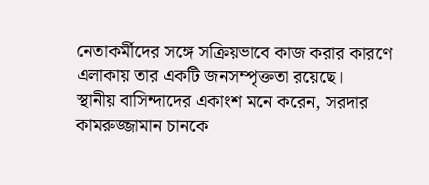নেতাকর্মীদের সঙ্গে সক্রিয়ভাবে কাজ করার কারণে এলাকায় তার একটি জনসম্পৃক্ততা রয়েছে।
স্থানীয় বাসিন্দাদের একাংশ মনে করেন, সরদার কামরুজ্জামান চানকে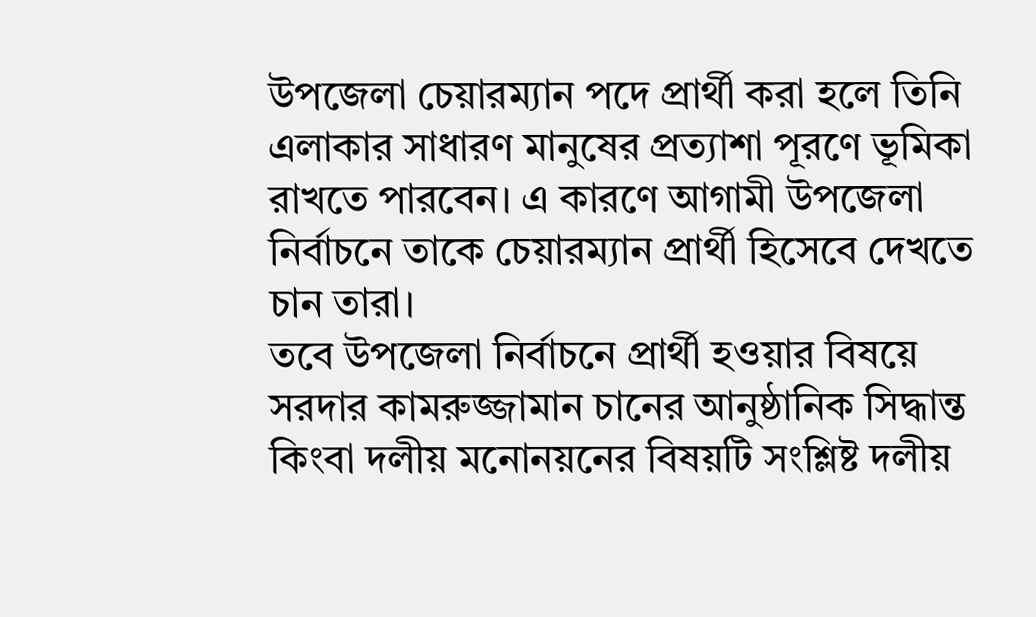উপজেলা চেয়ারম্যান পদে প্রার্থী করা হলে তিনি এলাকার সাধারণ মানুষের প্রত্যাশা পূরণে ভূমিকা রাখতে পারবেন। এ কারণে আগামী উপজেলা নির্বাচনে তাকে চেয়ারম্যান প্রার্থী হিসেবে দেখতে চান তারা।
তবে উপজেলা নির্বাচনে প্রার্থী হওয়ার বিষয়ে সরদার কামরুজ্জামান চানের আনুষ্ঠানিক সিদ্ধান্ত কিংবা দলীয় মনোনয়নের বিষয়টি সংশ্লিষ্ট দলীয়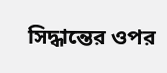সিদ্ধান্তের ওপর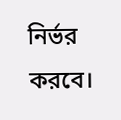নির্ভর করবে।